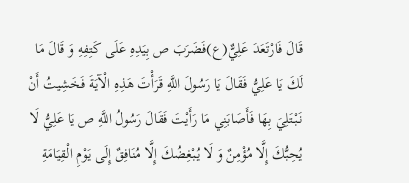قَالَ فَارْتَعَدَ عَلِيٌّ(ع)فَضَرَبَ ص بِيَدِهِ عَلَى كَتِفِهِ وَ قَالَ مَا لَكَ يَا عَلِيُّ فَقَالَ يَا رَسُولَ اللَّهِ قَرَأْتَ هَذِهِ الْآيَةَ فَخَشِيتُ أَنْ نَبْتَلِيَ بِهَا فَأَصَابَنِي مَا رَأَيْتَ فَقَالَ رَسُولُ اللَّهِ ص يَا عَلِيُّ لَا يُحِبُّكَ إِلَّا مُؤْمِنٌ وَ لَا يُبْغِضُكَ إِلَّا مُنَافِقٌ إِلَى يَوْمِ الْقِيَامَةِ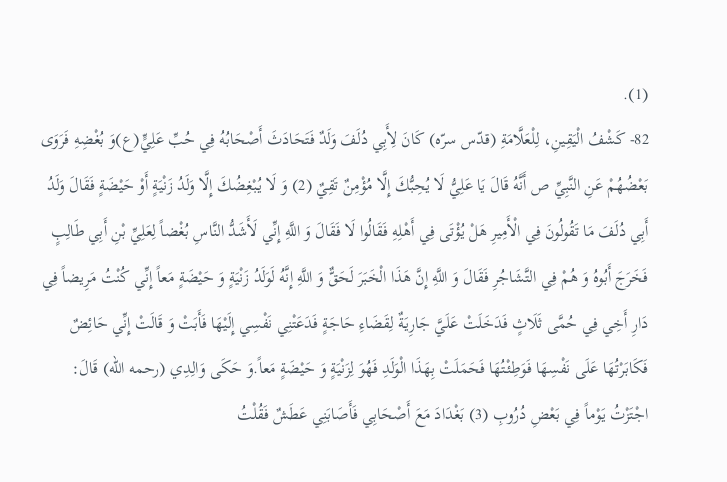(1).
82- كَشْفُ الْيَقِينِ، لِلْعَلَّامَةِ (قدّس سرّه) كَانَ لِأَبِي دُلَفَ وَلَدٌ فَتَحَادَثَ أَصْحَابُهُ فِي حُبِّ عَلِيٍّ(ع)وَ بُغْضِهِ فَرَوَى بَعْضُهُمْ عَنِ النَّبِيِّ ص أَنَّهُ قَالَ يَا عَلِيُّ لَا يُحِبُّكَ إِلَّا مُؤْمِنٌ تَقِيٌ (2) وَ لَا يُبْغِضُكَ إِلَّا وَلَدُ زَنْيَةٍ أَوْ حَيْضَةٍ فَقَالَ وَلَدُ أَبِي دُلَفَ مَا تَقُولُونَ فِي الْأَمِيرِ هَلْ يُؤْتَى فِي أَهْلِهِ فَقَالُوا لَا فَقَالَ وَ اللَّهِ إِنِّي لَأَشَدُّ النَّاسِ بُغْضاً لِعَلِيِّ بْنِ أَبِي طَالِبٍ فَخَرَجَ أَبُوهُ وَ هُمْ فِي التَّشَاجُرِ فَقَالَ وَ اللَّهِ إِنَّ هَذَا الْخَبَرَ لَحَقٌّ وَ اللَّهِ إِنَّهُ لَوَلَدُ زَنْيَةٍ وَ حَيْضَةٍ مَعاً إِنِّي كُنْتُ مَرِيضاً فِي دَارِ أَخِي فِي حُمَّى ثَلَاثٍ فَدَخَلَتْ عَلَيَّ جَارِيَةٌ لِقَضَاءِ حَاجَةٍ فَدَعَتْنِي نَفْسِي إِلَيْهَا فَأَبَتْ وَ قَالَتْ إِنِّي حَائِضٌ فَكَابَرْتُهَا عَلَى نَفْسِهَا فَوَطِئْتُهَا فَحَمَلَتْ بِهَذَا الْوَلَدِ فَهُوَ لِزَنْيَةٍ وَ حَيْضَةٍ مَعاً.وَ حَكَى وَالِدِي (رحمه اللّه) قَالَ: اجْتَزْتُ يَوْماً فِي بَعْضِ دُرُوبِ (3) بَغْدَادَ مَعَ أَصْحَابِي فَأَصَابَنِي عَطَشٌ فَقُلْتُ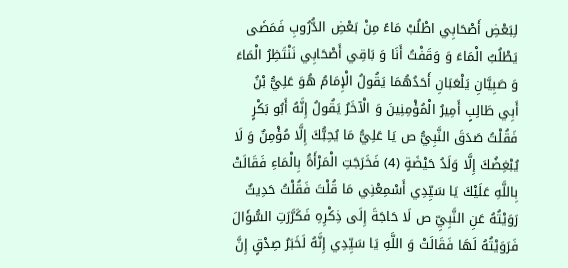لِبَعْضِ أَصْحَابِي اطْلُبْ مَاءً مِنْ بَعْضِ الدُّرُوبِ فَمَضَى يَطْلُبُ الْمَاءَ وَ وَقَفْتُ أَنَا وَ بَاقِي أَصْحَابِي نَنْتَظِرُ الْمَاءَ وَ صَبِيَّانِ يَلْعَبَانِ أَحَدُهُمَا يَقُولُ الْإِمَامُ هُوَ عَلِيُّ بْنُ أَبِي طَالِبٍ أَمِيرُ الْمُؤْمِنِينَ وَ الْآخَرُ يَقُولُ إِنَّهُ أَبُو بَكْرٍ فَقُلْتُ صَدَقَ النَّبِيُّ ص يَا عَلِيُّ مَا يُحِبُّكَ إِلَّا مُؤْمِنٌ وَ لَا يُبْغِضُكَ إِلَّا وَلَدُ حَيْضَةٍ (4) فَخَرَجَتِ الْمَرْأَةُ بِالْمَاءِ فَقَالَتْ بِاللَّهِ عَلَيْكَ يَا سَيِّدِي أَسْمِعْنِي مَا قُلْتَ فَقُلْتُ حَدِيثٌ رَوَيْتُهُ عَنِ النَّبِيِّ ص لَا حَاجَةَ إِلَى ذِكْرِهِ فَكَرَّرَتِ السُّؤَالَ فَرَوَيْتُهُ لَهَا فَقَالَتْ وَ اللَّهِ يَا سَيِّدِي إِنَّهُ لَخَبَرُ صِدْقٍ إِنَّ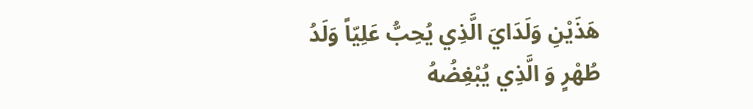هَذَيْنِ وَلَدَايَ الَّذِي يُحِبُّ عَلِيّاً وَلَدُ طُهْرٍ وَ الَّذِي يُبْغِضُهُ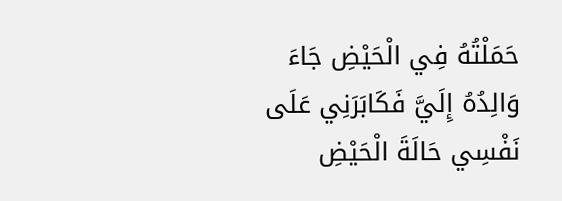حَمَلْتُهُ فِي الْحَيْضِ جَاءَ وَالِدُهُ إِلَيَّ فَكَابَرَنِي عَلَى نَفْسِي حَالَةَ الْحَيْضِ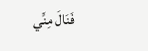فَنَالَ مِنِّي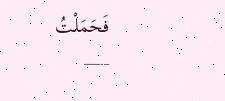فَحَمَلْتُ
___